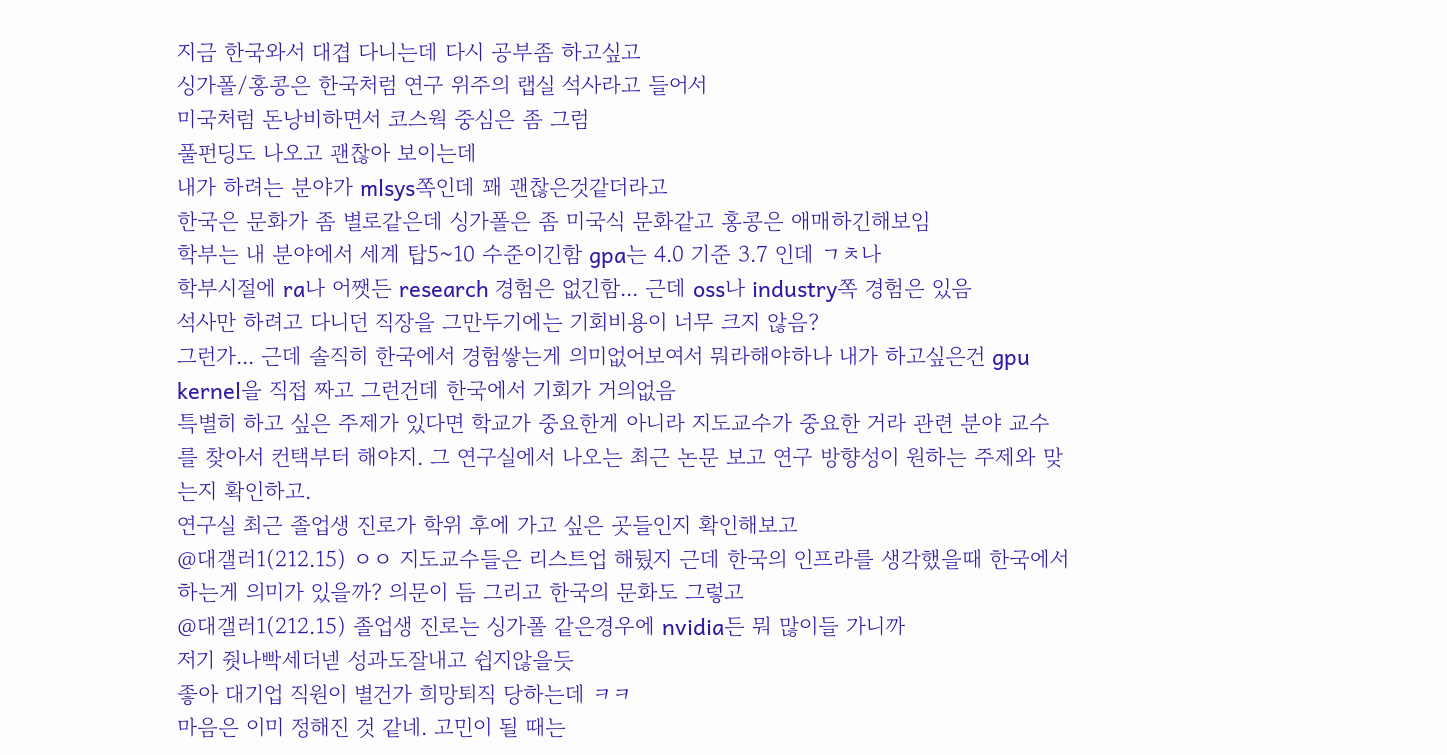지금 한국와서 대겹 다니는데 다시 공부좀 하고싶고
싱가폴/홍콩은 한국처럼 연구 위주의 랩실 석사라고 들어서
미국처럼 돈낭비하면서 코스웍 중심은 좀 그럼
풀펀딩도 나오고 괜찮아 보이는데
내가 하려는 분야가 mlsys쪽인데 꽤 괜찮은것같더라고
한국은 문화가 좀 별로같은데 싱가폴은 좀 미국식 문화같고 홍콩은 애매하긴해보임
학부는 내 분야에서 세계 탑5~10 수준이긴함 gpa는 4.0 기준 3.7 인데 ㄱㅊ나
학부시절에 ra나 어쨋든 research 경험은 없긴함... 근데 oss나 industry쪽 경험은 있음
석사만 하려고 다니던 직장을 그만두기에는 기회비용이 너무 크지 않음?
그런가... 근데 솔직히 한국에서 경험쌓는게 의미없어보여서 뭐라해야하나 내가 하고싶은건 gpu kernel을 직접 짜고 그런건데 한국에서 기회가 거의없음
특별히 하고 싶은 주제가 있다면 학교가 중요한게 아니라 지도교수가 중요한 거라 관련 분야 교수를 찾아서 컨택부터 해야지. 그 연구실에서 나오는 최근 논문 보고 연구 방향성이 원하는 주제와 맞는지 확인하고.
연구실 최근 졸업생 진로가 학위 후에 가고 싶은 곳들인지 확인해보고
@대갤러1(212.15) ㅇㅇ 지도교수들은 리스트업 해뒀지 근데 한국의 인프라를 생각했을때 한국에서 하는게 의미가 있을까? 의문이 듬 그리고 한국의 문화도 그렇고
@대갤러1(212.15) 졸업생 진로는 싱가폴 같은경우에 nvidia든 뭐 많이들 가니까
저기 줫나빡세더넫 성과도잘내고 쉽지않을듯
좋아 대기업 직원이 별건가 희망퇴직 당하는데 ㅋㅋ
마음은 이미 정해진 것 같네. 고민이 될 때는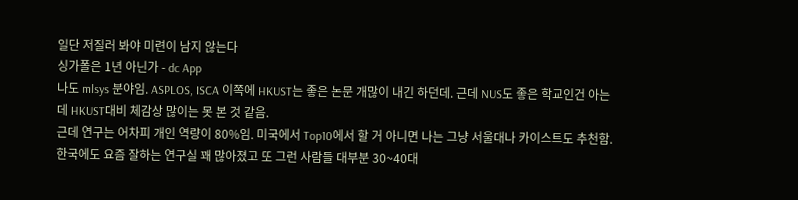일단 저질러 봐야 미련이 남지 않는다
싱가폴은 1년 아닌가 - dc App
나도 mlsys 분야임. ASPLOS, ISCA 이쪽에 HKUST는 좋은 논문 개많이 내긴 하던데. 근데 NUS도 좋은 학교인건 아는데 HKUST대비 체감상 많이는 못 본 것 같음.
근데 연구는 어차피 개인 역량이 80%임. 미국에서 Top10에서 할 거 아니면 나는 그냥 서울대나 카이스트도 추천함. 한국에도 요즘 잘하는 연구실 꽤 많아졌고 또 그런 사람들 대부분 30~40대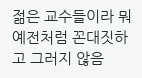젊은 교수들이라 뭐 예전처럼 꼰대짓하고 그러지 않음